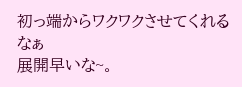初っ端からワクワクさせてくれるなぁ
展開早いな~。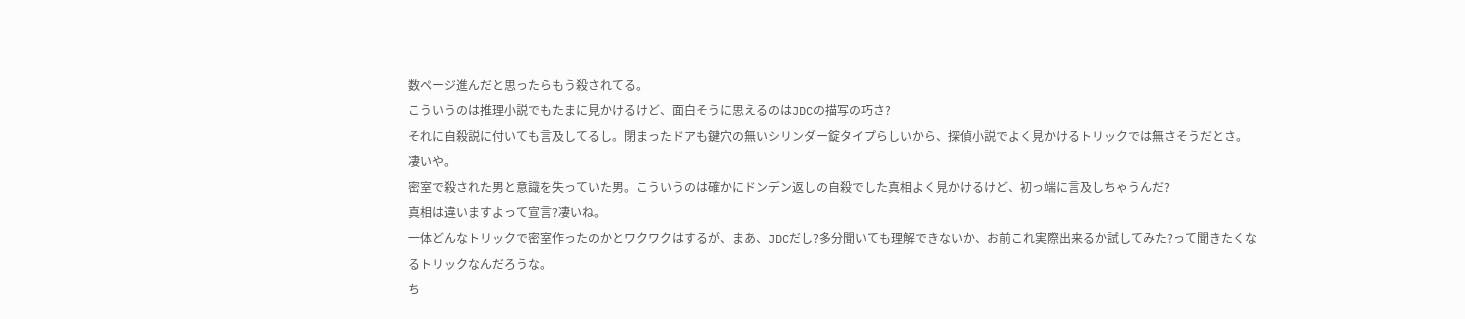数ページ進んだと思ったらもう殺されてる。
こういうのは推理小説でもたまに見かけるけど、面白そうに思えるのはJDCの描写の巧さ?
それに自殺説に付いても言及してるし。閉まったドアも鍵穴の無いシリンダー錠タイプらしいから、探偵小説でよく見かけるトリックでは無さそうだとさ。
凄いや。
密室で殺された男と意識を失っていた男。こういうのは確かにドンデン返しの自殺でした真相よく見かけるけど、初っ端に言及しちゃうんだ?
真相は違いますよって宣言?凄いね。
一体どんなトリックで密室作ったのかとワクワクはするが、まあ、JDCだし?多分聞いても理解できないか、お前これ実際出来るか試してみた?って聞きたくなるトリックなんだろうな。
ち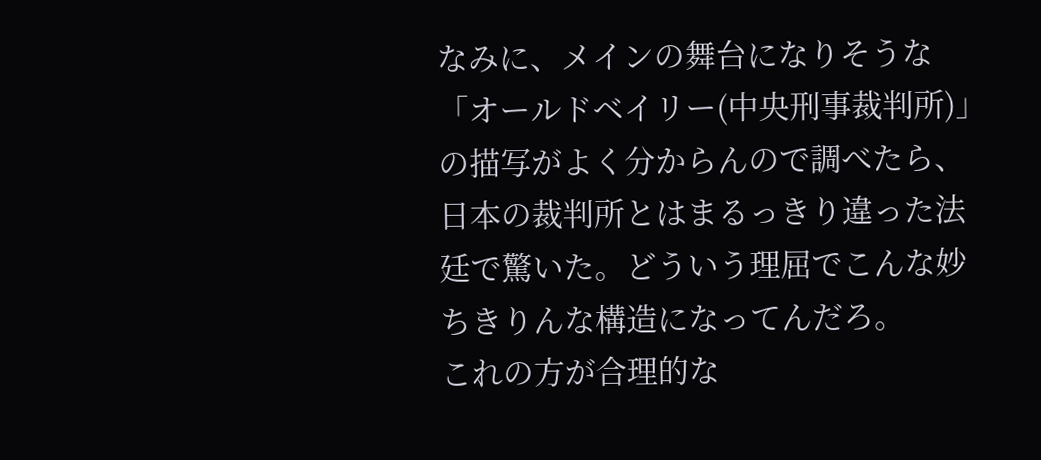なみに、メインの舞台になりそうな「オールドベイリー(中央刑事裁判所)」の描写がよく分からんので調べたら、日本の裁判所とはまるっきり違った法廷で驚いた。どういう理屈でこんな妙ちきりんな構造になってんだろ。
これの方が合理的な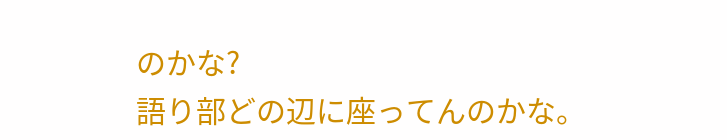のかな?
語り部どの辺に座ってんのかな。